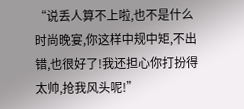“说丢人算不上啦,也不是什么时尚晚宴,你这样中规中矩,不出错,也很好了!我还担心你打扮得太帅,抢我风头呢!”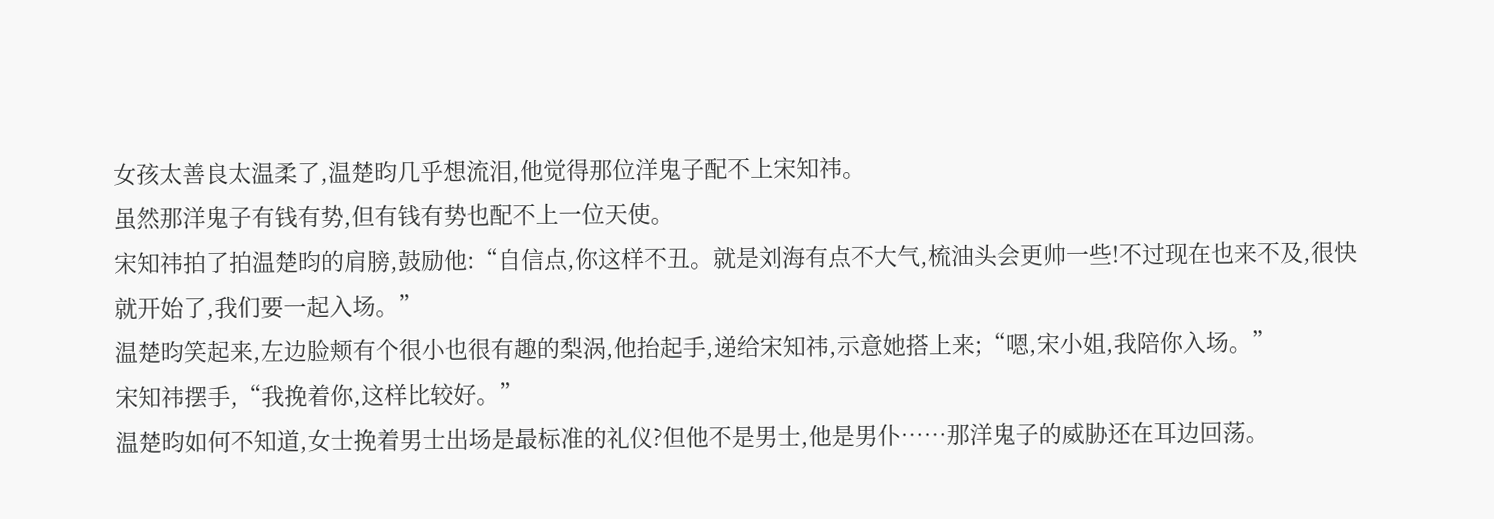女孩太善良太温柔了,温楚昀几乎想流泪,他觉得那位洋鬼子配不上宋知祎。
虽然那洋鬼子有钱有势,但有钱有势也配不上一位天使。
宋知祎拍了拍温楚昀的肩膀,鼓励他:“自信点,你这样不丑。就是刘海有点不大气,梳油头会更帅一些!不过现在也来不及,很快就开始了,我们要一起入场。”
温楚昀笑起来,左边脸颊有个很小也很有趣的梨涡,他抬起手,递给宋知祎,示意她搭上来;“嗯,宋小姐,我陪你入场。”
宋知祎摆手,“我挽着你,这样比较好。”
温楚昀如何不知道,女士挽着男士出场是最标准的礼仪?但他不是男士,他是男仆……那洋鬼子的威胁还在耳边回荡。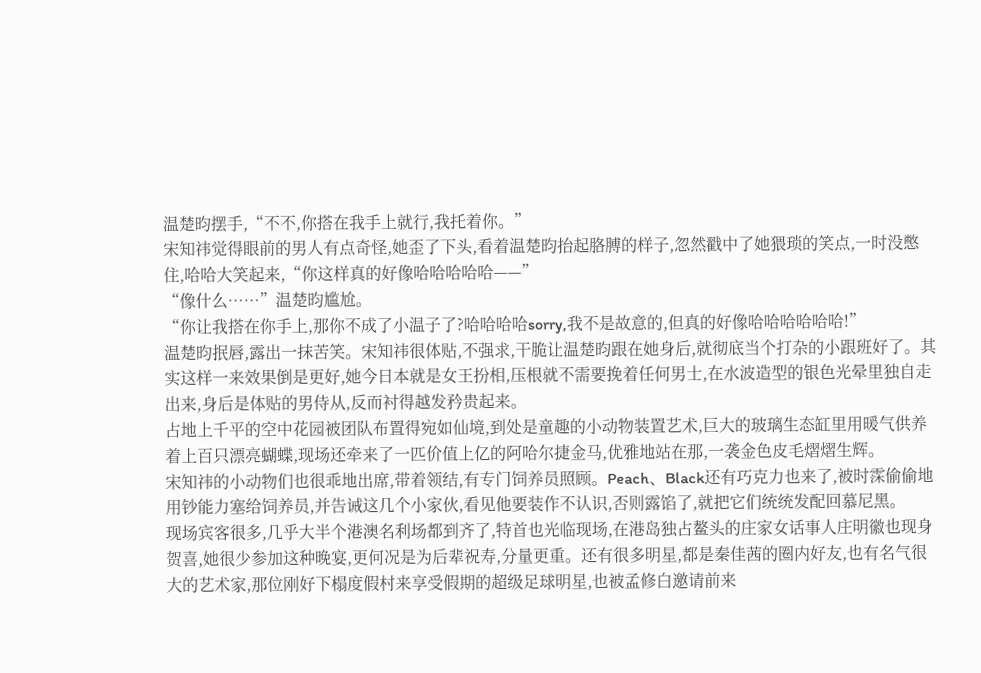温楚昀摆手,“不不,你搭在我手上就行,我托着你。”
宋知祎觉得眼前的男人有点奇怪,她歪了下头,看着温楚昀抬起胳膊的样子,忽然戳中了她猥琐的笑点,一时没憋住,哈哈大笑起来,“你这样真的好像哈哈哈哈哈——”
“像什么……”温楚昀尴尬。
“你让我搭在你手上,那你不成了小温子了?哈哈哈哈sorry,我不是故意的,但真的好像哈哈哈哈哈哈!”
温楚昀抿唇,露出一抹苦笑。宋知祎很体贴,不强求,干脆让温楚昀跟在她身后,就彻底当个打杂的小跟班好了。其实这样一来效果倒是更好,她今日本就是女王扮相,压根就不需要挽着任何男士,在水波造型的银色光晕里独自走出来,身后是体贴的男侍从,反而衬得越发矜贵起来。
占地上千平的空中花园被团队布置得宛如仙境,到处是童趣的小动物装置艺术,巨大的玻璃生态缸里用暖气供养着上百只漂亮蝴蝶,现场还牵来了一匹价值上亿的阿哈尔捷金马,优雅地站在那,一袭金色皮毛熠熠生辉。
宋知祎的小动物们也很乖地出席,带着领结,有专门饲养员照顾。Peach、Black还有巧克力也来了,被时霂偷偷地用钞能力塞给饲养员,并告诫这几个小家伙,看见他要装作不认识,否则露馅了,就把它们统统发配回慕尼黑。
现场宾客很多,几乎大半个港澳名利场都到齐了,特首也光临现场,在港岛独占鳌头的庄家女话事人庄明徽也现身贺喜,她很少参加这种晚宴,更何况是为后辈祝寿,分量更重。还有很多明星,都是秦佳茜的圈内好友,也有名气很大的艺术家,那位刚好下榻度假村来享受假期的超级足球明星,也被孟修白邀请前来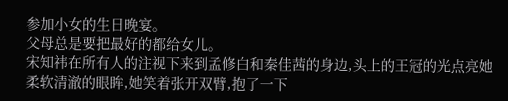参加小女的生日晚宴。
父母总是要把最好的都给女儿。
宋知祎在所有人的注视下来到孟修白和秦佳茜的身边,头上的王冠的光点亮她柔软清澈的眼眸,她笑着张开双臂,抱了一下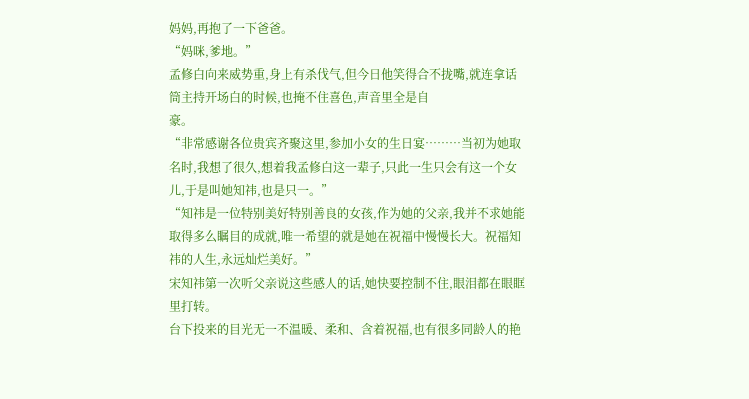妈妈,再抱了一下爸爸。
“妈咪,爹地。”
孟修白向来威势重,身上有杀伐气,但今日他笑得合不拢嘴,就连拿话筒主持开场白的时候,也掩不住喜色,声音里全是自
豪。
“非常感谢各位贵宾齐聚这里,参加小女的生日宴………当初为她取名时,我想了很久,想着我孟修白这一辈子,只此一生只会有这一个女儿,于是叫她知祎,也是只一。”
“知祎是一位特别美好特别善良的女孩,作为她的父亲,我并不求她能取得多么瞩目的成就,唯一希望的就是她在祝福中慢慢长大。祝福知祎的人生,永远灿烂美好。”
宋知祎第一次听父亲说这些感人的话,她快要控制不住,眼泪都在眼眶里打转。
台下投来的目光无一不温暖、柔和、含着祝福,也有很多同龄人的艳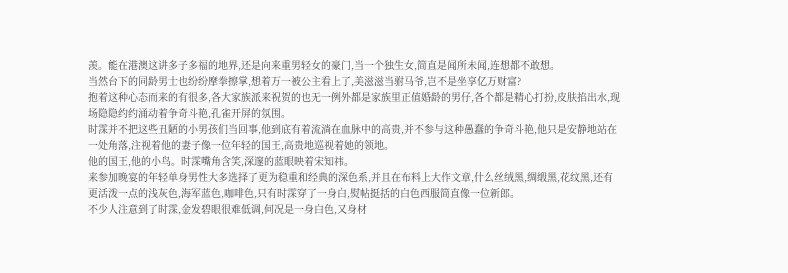羡。能在港澳这讲多子多福的地界,还是向来重男轻女的豪门,当一个独生女,简直是闻所未闻,连想都不敢想。
当然台下的同龄男士也纷纷摩拳擦掌,想着万一被公主看上了,美滋滋当驸马爷,岂不是坐享亿万财富?
抱着这种心态而来的有很多,各大家族派来祝贺的也无一例外都是家族里正值婚龄的男仔,各个都是精心打扮,皮肤掐出水,现场隐隐约约涌动着争奇斗艳,孔雀开屏的氛围。
时霂并不把这些丑陋的小男孩们当回事,他到底有着流淌在血脉中的高贵,并不参与这种愚蠢的争奇斗艳,他只是安静地站在一处角落,注视着他的妻子像一位年轻的国王,高贵地巡视着她的领地。
他的国王,他的小鸟。时霂嘴角含笑,深邃的蓝眼映着宋知祎。
来参加晚宴的年轻单身男性大多选择了更为稳重和经典的深色系,并且在布料上大作文章,什么丝绒黑,绸缎黑,花纹黑,还有更活泼一点的浅灰色,海军蓝色,咖啡色,只有时霂穿了一身白,熨帖挺括的白色西服简直像一位新郎。
不少人注意到了时霂,金发碧眼很难低调,何况是一身白色,又身材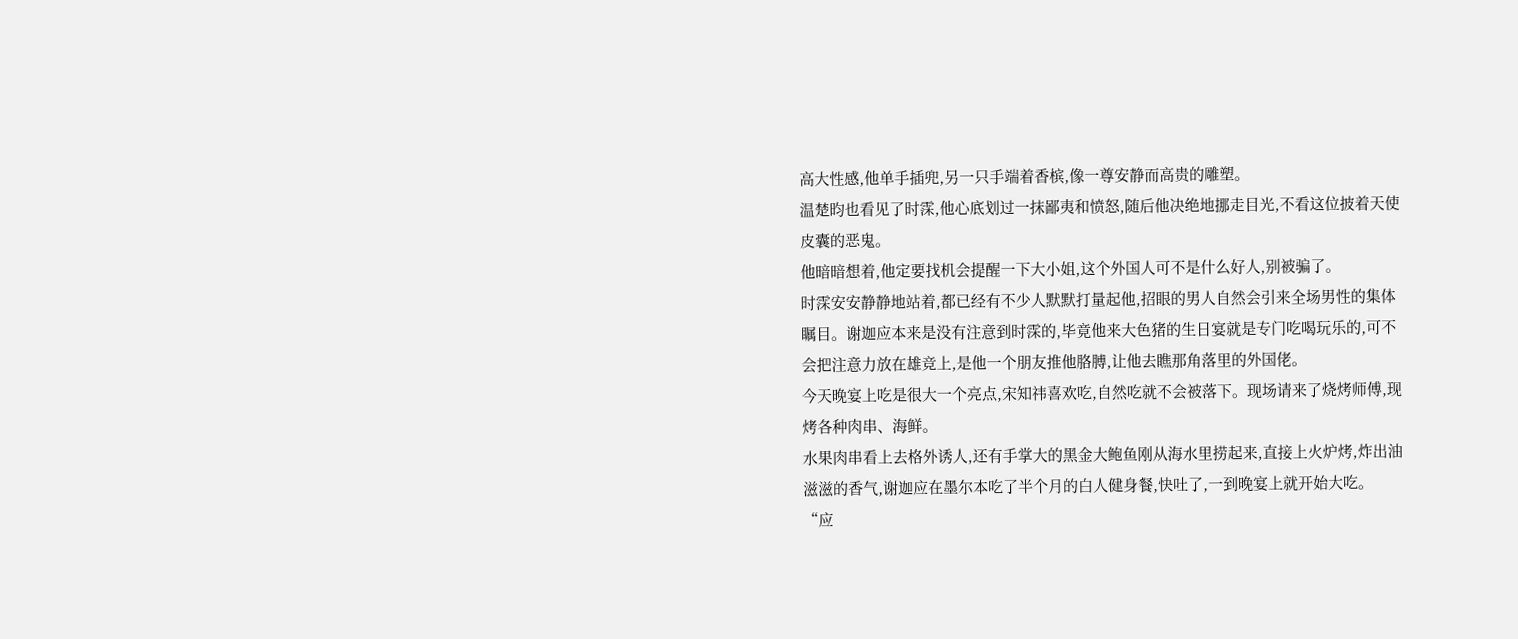高大性感,他单手插兜,另一只手端着香槟,像一尊安静而高贵的雕塑。
温楚昀也看见了时霂,他心底划过一抹鄙夷和愤怒,随后他决绝地挪走目光,不看这位披着天使皮囊的恶鬼。
他暗暗想着,他定要找机会提醒一下大小姐,这个外国人可不是什么好人,别被骗了。
时霂安安静静地站着,都已经有不少人默默打量起他,招眼的男人自然会引来全场男性的集体瞩目。谢迦应本来是没有注意到时霂的,毕竟他来大色猪的生日宴就是专门吃喝玩乐的,可不会把注意力放在雄竞上,是他一个朋友推他胳膊,让他去瞧那角落里的外国佬。
今天晚宴上吃是很大一个亮点,宋知祎喜欢吃,自然吃就不会被落下。现场请来了烧烤师傅,现烤各种肉串、海鲜。
水果肉串看上去格外诱人,还有手掌大的黑金大鲍鱼刚从海水里捞起来,直接上火炉烤,炸出油滋滋的香气,谢迦应在墨尔本吃了半个月的白人健身餐,快吐了,一到晚宴上就开始大吃。
“应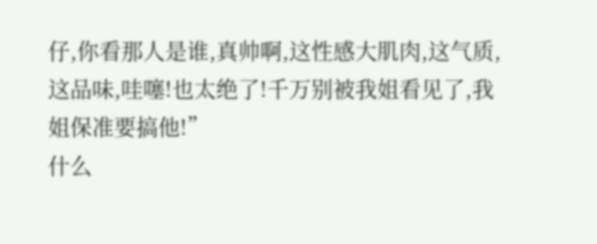仔,你看那人是谁,真帅啊,这性感大肌肉,这气质,这品味,哇噻!也太绝了!千万别被我姐看见了,我姐保准要搞他!”
什么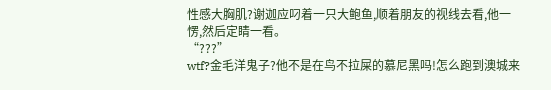性感大胸肌?谢迦应叼着一只大鲍鱼,顺着朋友的视线去看,他一愣,然后定睛一看。
“???”
wtf?金毛洋鬼子?他不是在鸟不拉屎的慕尼黑吗!怎么跑到澳城来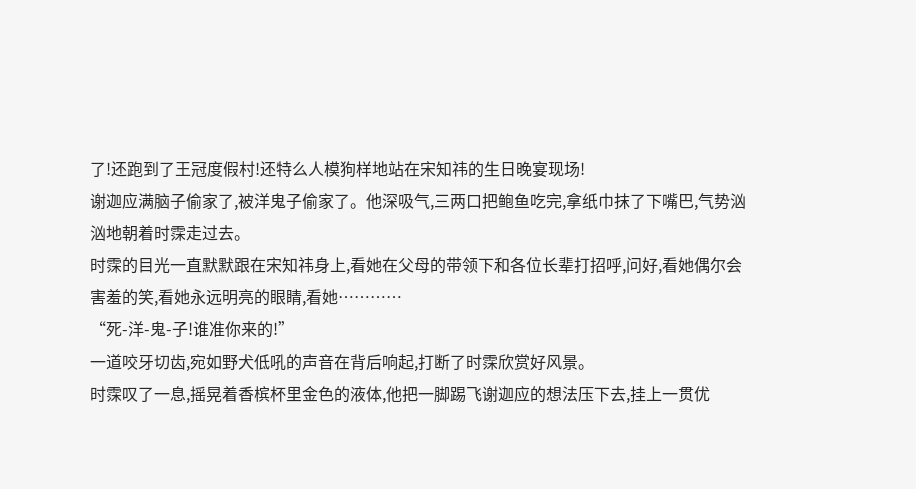了!还跑到了王冠度假村!还特么人模狗样地站在宋知祎的生日晚宴现场!
谢迦应满脑子偷家了,被洋鬼子偷家了。他深吸气,三两口把鲍鱼吃完,拿纸巾抹了下嘴巴,气势汹汹地朝着时霂走过去。
时霂的目光一直默默跟在宋知祎身上,看她在父母的带领下和各位长辈打招呼,问好,看她偶尔会害羞的笑,看她永远明亮的眼睛,看她…………
“死-洋-鬼-子!谁准你来的!”
一道咬牙切齿,宛如野犬低吼的声音在背后响起,打断了时霂欣赏好风景。
时霂叹了一息,摇晃着香槟杯里金色的液体,他把一脚踢飞谢迦应的想法压下去,挂上一贯优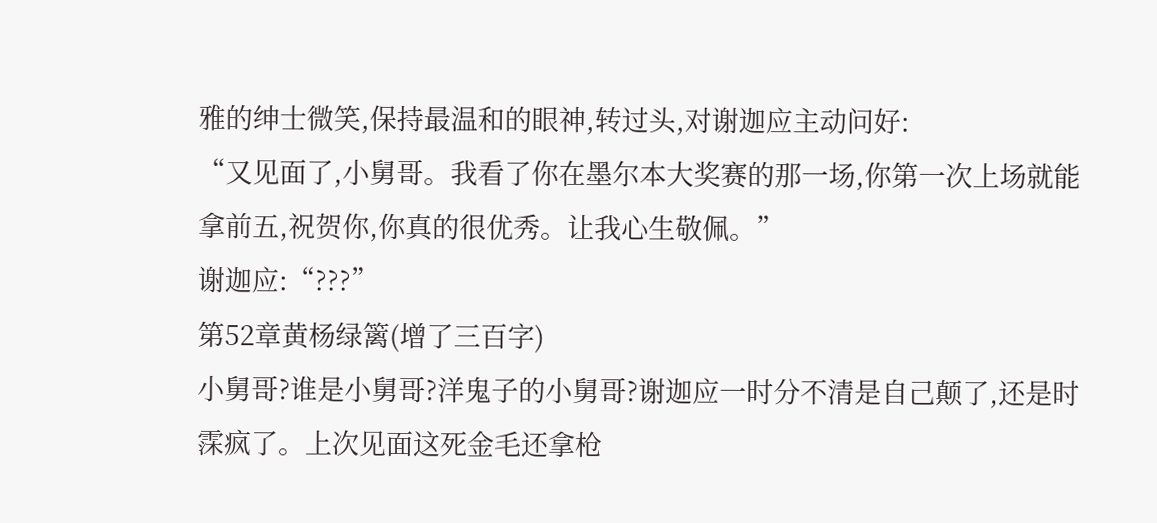雅的绅士微笑,保持最温和的眼神,转过头,对谢迦应主动问好:
“又见面了,小舅哥。我看了你在墨尔本大奖赛的那一场,你第一次上场就能拿前五,祝贺你,你真的很优秀。让我心生敬佩。”
谢迦应:“???”
第52章黄杨绿篱(增了三百字)
小舅哥?谁是小舅哥?洋鬼子的小舅哥?谢迦应一时分不清是自己颠了,还是时霂疯了。上次见面这死金毛还拿枪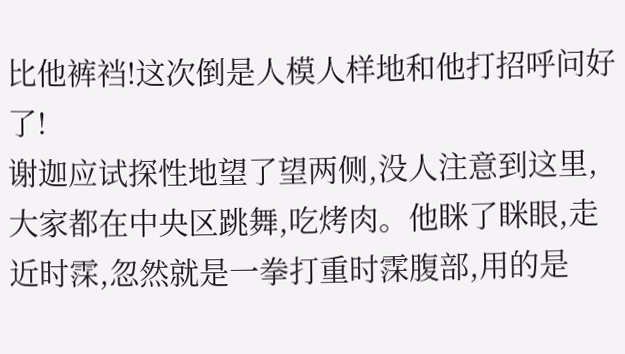比他裤裆!这次倒是人模人样地和他打招呼问好了!
谢迦应试探性地望了望两侧,没人注意到这里,大家都在中央区跳舞,吃烤肉。他眯了眯眼,走近时霂,忽然就是一拳打重时霂腹部,用的是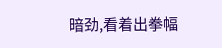暗劲,看着出拳幅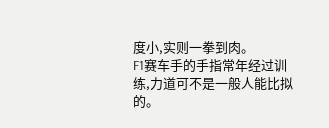度小,实则一拳到肉。
F1赛车手的手指常年经过训练,力道可不是一般人能比拟的。